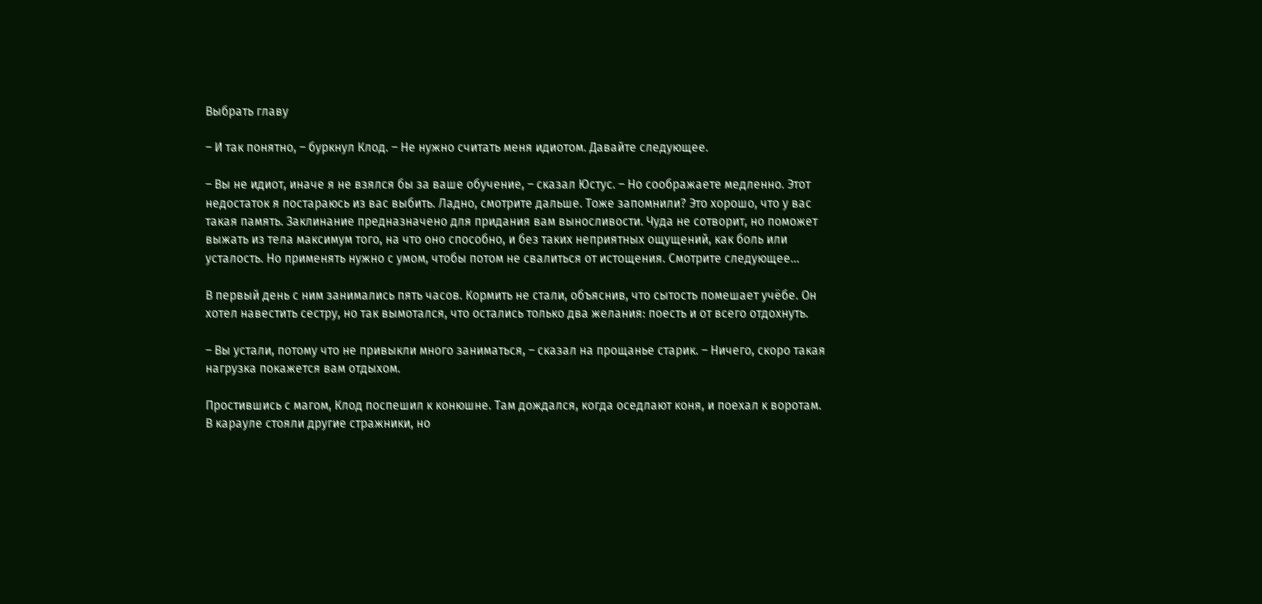Выбрать главу

– И так понятно, – буркнул Клод. – Не нужно считать меня идиотом. Давайте следующее.

– Вы не идиот, иначе я не взялся бы за ваше обучение, – сказал Юстус. – Но соображаете медленно. Этот недостаток я постараюсь из вас выбить. Ладно, смотрите дальше. Тоже запомнили? Это хорошо, что у вас такая память. Заклинание предназначено для придания вам выносливости. Чуда не сотворит, но поможет выжать из тела максимум того, на что оно способно, и без таких неприятных ощущений, как боль или усталость. Но применять нужно с умом, чтобы потом не свалиться от истощения. Смотрите следующее...

В первый день с ним занимались пять часов. Кормить не стали, объяснив, что сытость помешает учёбе. Он хотел навестить сестру, но так вымотался, что остались только два желания: поесть и от всего отдохнуть.

– Вы устали, потому что не привыкли много заниматься, – сказал на прощанье старик. – Ничего, скоро такая нагрузка покажется вам отдыхом.

Простившись с магом, Клод поспешил к конюшне. Там дождался, когда оседлают коня, и поехал к воротам. В карауле стояли другие стражники, но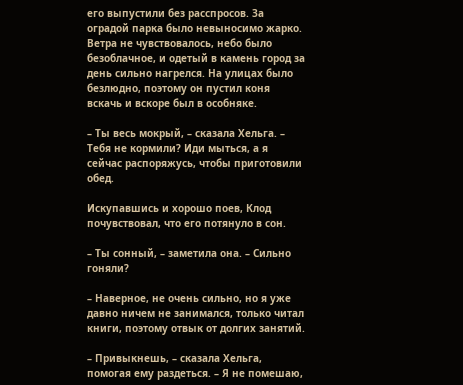его выпустили без расспросов. За оградой парка было невыносимо жарко. Ветра не чувствовалось, небо было безоблачное, и одетый в камень город за день сильно нагрелся. На улицах было безлюдно, поэтому он пустил коня вскачь и вскоре был в особняке.

– Ты весь мокрый, – сказала Хельга. – Тебя не кормили? Иди мыться, а я сейчас распоряжусь, чтобы приготовили обед.

Искупавшись и хорошо поев, Клод почувствовал, что его потянуло в сон.

– Ты сонный, – заметила она. – Сильно гоняли?

– Наверное, не очень сильно, но я уже давно ничем не занимался, только читал книги, поэтому отвык от долгих занятий.

– Привыкнешь, – сказала Хельга, помогая ему раздеться. – Я не помешаю,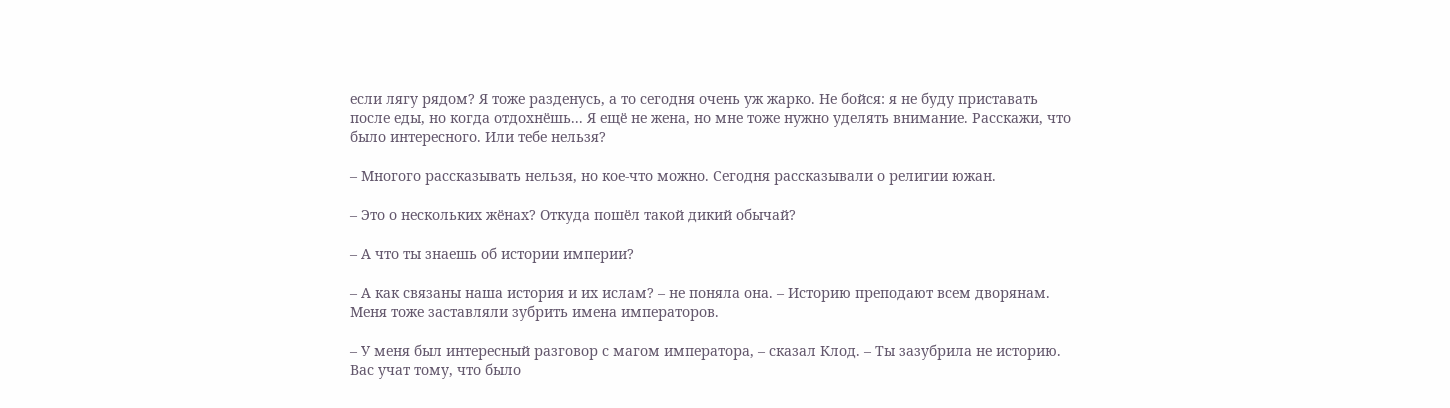если лягу рядом? Я тоже разденусь, а то сегодня очень уж жарко. Не бойся: я не буду приставать после еды, но когда отдохнёшь... Я ещё не жена, но мне тоже нужно уделять внимание. Расскажи, что было интересного. Или тебе нельзя?

– Многого рассказывать нельзя, но кое-что можно. Сегодня рассказывали о религии южан.

– Это о нескольких жёнах? Откуда пошёл такой дикий обычай?

– А что ты знаешь об истории империи?

– А как связаны наша история и их ислам? – не поняла она. – Историю преподают всем дворянам. Меня тоже заставляли зубрить имена императоров.

– У меня был интересный разговор с магом императора, – сказал Клод. – Ты зазубрила не историю. Вас учат тому, что было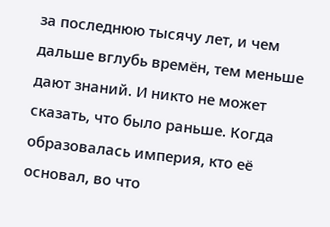за последнюю тысячу лет, и чем дальше вглубь времён, тем меньше дают знаний. И никто не может сказать, что было раньше. Когда образовалась империя, кто её основал, во что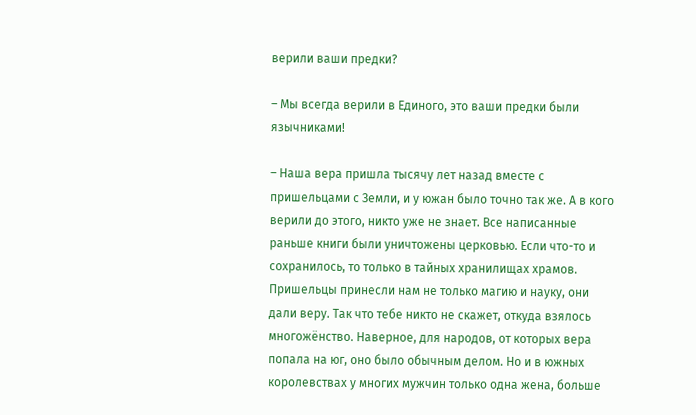верили ваши предки?

– Мы всегда верили в Единого, это ваши предки были язычниками!

– Наша вера пришла тысячу лет назад вместе с пришельцами с Земли, и у южан было точно так же. А в кого верили до этого, никто уже не знает. Все написанные раньше книги были уничтожены церковью. Если что-то и сохранилось, то только в тайных хранилищах храмов. Пришельцы принесли нам не только магию и науку, они дали веру. Так что тебе никто не скажет, откуда взялось многожёнство. Наверное, для народов, от которых вера попала на юг, оно было обычным делом. Но и в южных королевствах у многих мужчин только одна жена, больше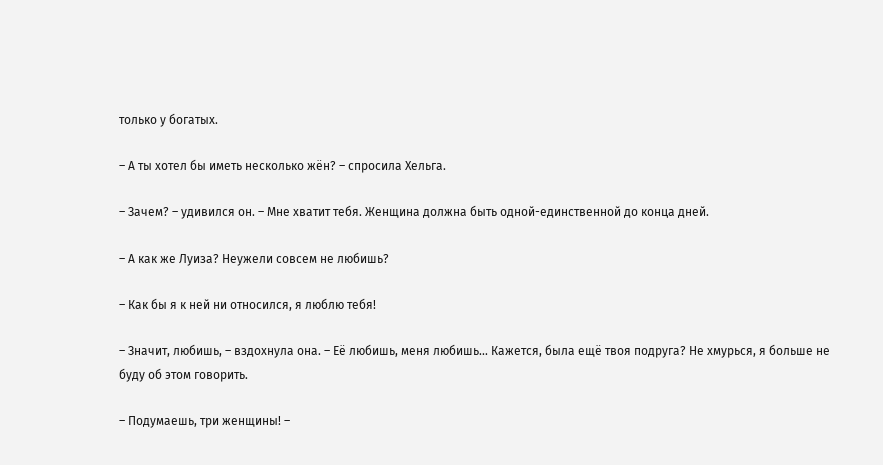только у богатых.

– А ты хотел бы иметь несколько жён? – спросила Хельга.

– Зачем? – удивился он. – Мне хватит тебя. Женщина должна быть одной-единственной до конца дней.

– А как же Луиза? Неужели совсем не любишь?

– Как бы я к ней ни относился, я люблю тебя!

– Значит, любишь, – вздохнула она. – Её любишь, меня любишь... Кажется, была ещё твоя подруга? Не хмурься, я больше не буду об этом говорить.

– Подумаешь, три женщины! –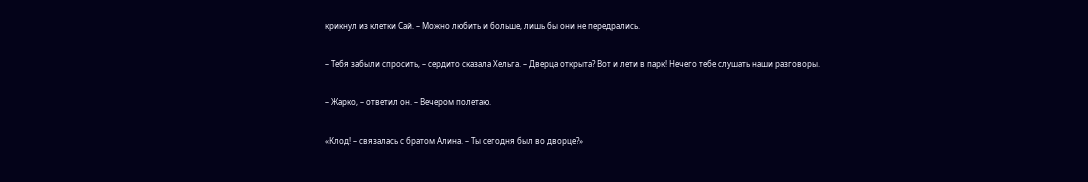крикнул из клетки Сай. – Можно любить и больше, лишь бы они не передрались.

– Тебя забыли спросить, – сердито сказала Хельга. – Дверца открыта? Вот и лети в парк! Нечего тебе слушать наши разговоры.

– Жарко, – ответил он. – Вечером полетаю.

«Клод! – связалась с братом Алина. – Ты сегодня был во дворце?»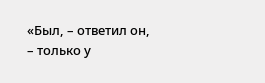«Был, – ответил он, – только у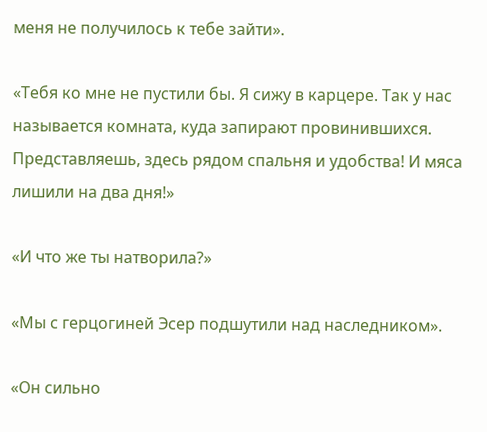меня не получилось к тебе зайти».

«Тебя ко мне не пустили бы. Я сижу в карцере. Так у нас называется комната, куда запирают провинившихся. Представляешь, здесь рядом спальня и удобства! И мяса лишили на два дня!»

«И что же ты натворила?»

«Мы с герцогиней Эсер подшутили над наследником».

«Он сильно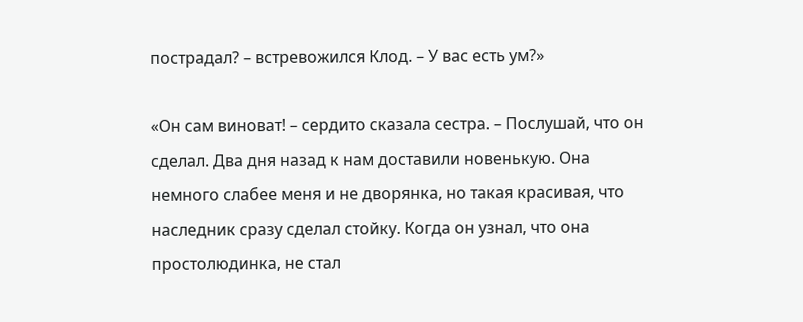пострадал? – встревожился Клод. – У вас есть ум?»

«Он сам виноват! – сердито сказала сестра. – Послушай, что он сделал. Два дня назад к нам доставили новенькую. Она немного слабее меня и не дворянка, но такая красивая, что наследник сразу сделал стойку. Когда он узнал, что она простолюдинка, не стал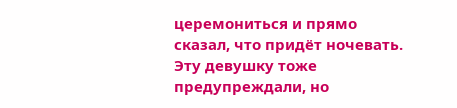церемониться и прямо сказал, что придёт ночевать. Эту девушку тоже предупреждали, но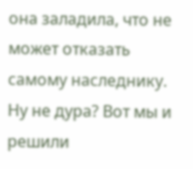она заладила, что не может отказать самому наследнику. Ну не дура? Вот мы и решили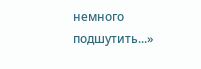немного подшутить...»